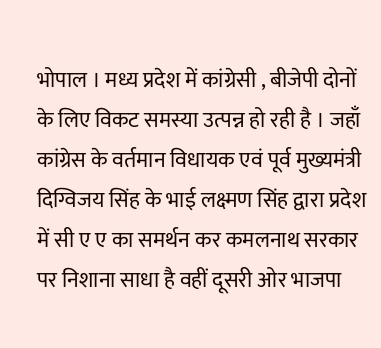भोपाल । मध्य प्रदेश में कांग्रेसी , बीजेपी दोनों के लिए विकट समस्या उत्पन्न हो रही है । जहाँ कांग्रेस के वर्तमान विधायक एवं पूर्व मुख्यमंत्री दिग्विजय सिंह के भाई लक्ष्मण सिंह द्वारा प्रदेश में सी ए ए का समर्थन कर कमलनाथ सरकार पर निशाना साधा है वहीं दूसरी ओर भाजपा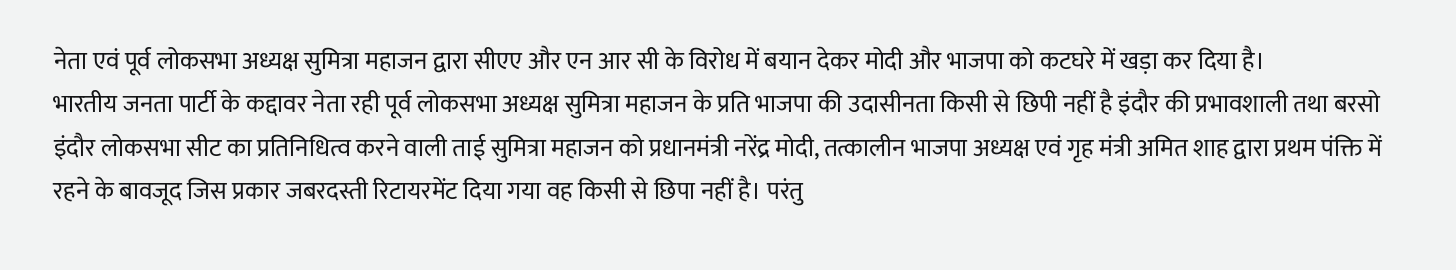नेता एवं पूर्व लोकसभा अध्यक्ष सुमित्रा महाजन द्वारा सीएए और एन आर सी के विरोध में बयान देकर मोदी और भाजपा को कटघरे में खड़ा कर दिया है।
भारतीय जनता पार्टी के कद्दावर नेता रही पूर्व लोकसभा अध्यक्ष सुमित्रा महाजन के प्रति भाजपा की उदासीनता किसी से छिपी नहीं है इंदौर की प्रभावशाली तथा बरसो इंदौर लोकसभा सीट का प्रतिनिधित्व करने वाली ताई सुमित्रा महाजन को प्रधानमंत्री नरेंद्र मोदी, तत्कालीन भाजपा अध्यक्ष एवं गृह मंत्री अमित शाह द्वारा प्रथम पंक्ति में रहने के बावजूद जिस प्रकार जबरदस्ती रिटायरमेंट दिया गया वह किसी से छिपा नहीं है। परंतु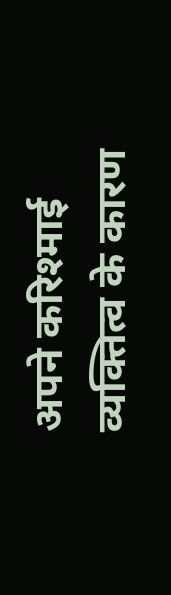अपने करिश्माई व्यक्तित्व के कारण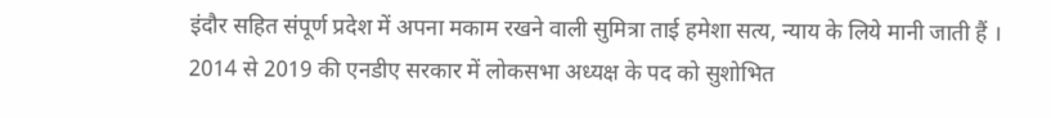इंदौर सहित संपूर्ण प्रदेश में अपना मकाम रखने वाली सुमित्रा ताई हमेशा सत्य, न्याय के लिये मानी जाती हैं । 2014 से 2019 की एनडीए सरकार में लोकसभा अध्यक्ष के पद को सुशोभित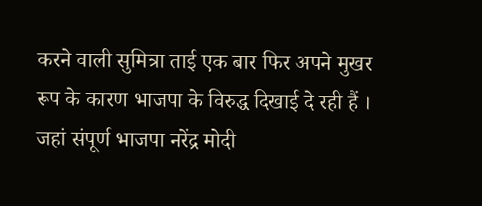करने वाली सुमित्रा ताई एक बार फिर अपने मुखर रूप के कारण भाजपा के विरुद्ध दिखाई दे रही हैं ।
जहां संपूर्ण भाजपा नरेंद्र मोदी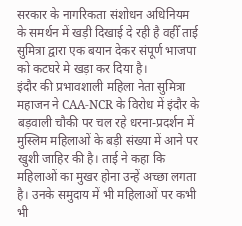सरकार के नागरिकता संशोधन अधिनियम के समर्थन में खड़ी दिखाई दे रही है वहीँ ताई सुमित्रा द्वारा एक बयान देकर संपूर्ण भाजपा को कटघरे मे खड़ा कर दिया है।
इंदौर की प्रभावशाली महिला नेता सुमित्रा महाजन ने CAA-NCR के विरोध में इंदौर के बड़वाली चौकी पर चल रहे धरना-प्रदर्शन में मुस्लिम महिलाओं के बड़ी संख्या में आने पर खुशी जाहिर की है। ताई ने कहा कि महिलाओं का मुखर होना उन्हें अच्छा लगता है। उनके समुदाय में भी महिलाओं पर कभी भी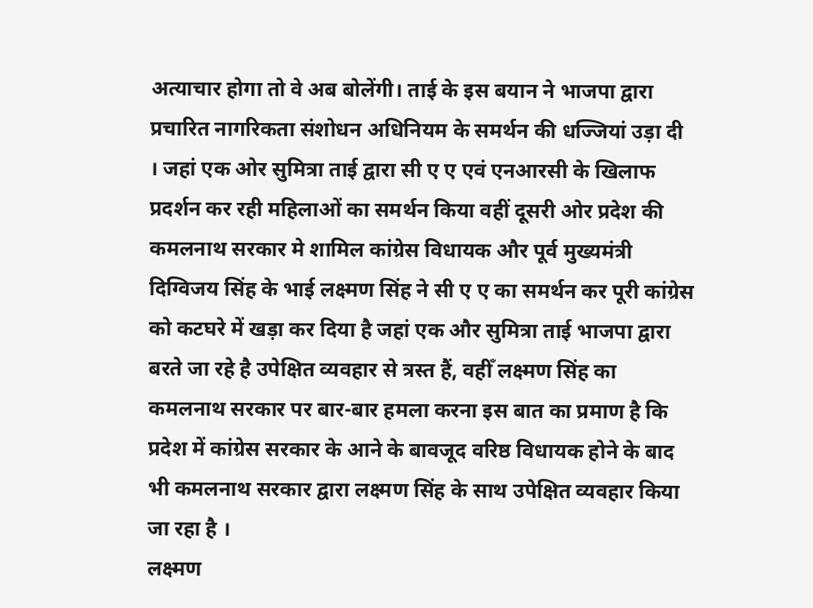अत्याचार होगा तो वे अब बोलेंगी। ताई के इस बयान ने भाजपा द्वारा प्रचारित नागरिकता संशोधन अधिनियम के समर्थन की धज्जियां उड़ा दी । जहां एक ओर सुमित्रा ताई द्वारा सी ए ए एवं एनआरसी के खिलाफ प्रदर्शन कर रही महिलाओं का समर्थन किया वहीं दूसरी ओर प्रदेश की कमलनाथ सरकार मे शामिल कांग्रेस विधायक और पूर्व मुख्यमंत्री दिग्विजय सिंह के भाई लक्ष्मण सिंह ने सी ए ए का समर्थन कर पूरी कांग्रेस को कटघरे में खड़ा कर दिया है जहां एक और सुमित्रा ताई भाजपा द्वारा बरते जा रहे है उपेक्षित व्यवहार से त्रस्त हैं, वहीँ लक्ष्मण सिंह का कमलनाथ सरकार पर बार-बार हमला करना इस बात का प्रमाण है कि प्रदेश में कांग्रेस सरकार के आने के बावजूद वरिष्ठ विधायक होने के बाद भी कमलनाथ सरकार द्वारा लक्ष्मण सिंह के साथ उपेक्षित व्यवहार किया जा रहा है ।
लक्ष्मण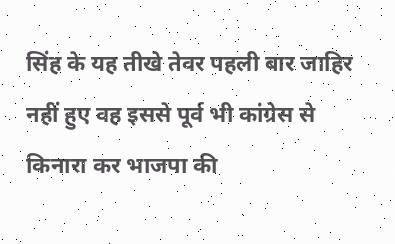सिंह के यह तीखे तेवर पहली बार जाहिर नहीं हुए वह इससे पूर्व भी कांग्रेस से किनारा कर भाजपा की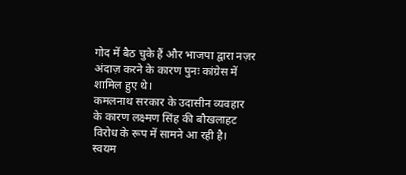गोद में बैठ चुके हैं और भाजपा द्वारा नज़र अंदाज़ करने के कारण पुनः कांग्रेस में शामिल हुए थे।
कमलनाथ सरकार के उदासीन व्यवहार के कारण लक्ष्मण सिंह की बौखलाहट विरोध के रूप में सामने आ रही है। स्वयम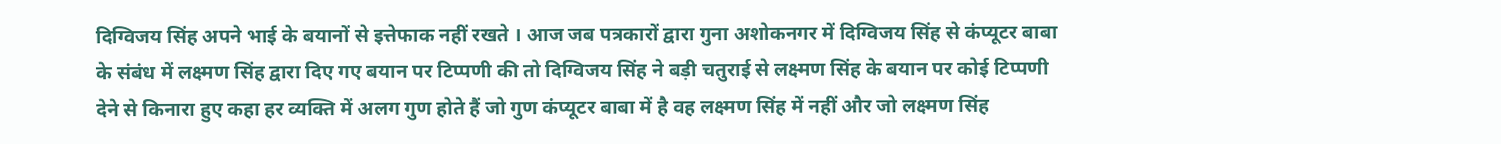दिग्विजय सिंह अपने भाई के बयानों से इत्तेफाक नहीं रखते । आज जब पत्रकारों द्वारा गुना अशोकनगर में दिग्विजय सिंह से कंप्यूटर बाबा के संबंध में लक्ष्मण सिंह द्वारा दिए गए बयान पर टिप्पणी की तो दिग्विजय सिंह ने बड़ी चतुराई से लक्ष्मण सिंह के बयान पर कोई टिप्पणी देने से किनारा हुए कहा हर व्यक्ति में अलग गुण होते हैं जो गुण कंप्यूटर बाबा में है वह लक्ष्मण सिंह में नहीं और जो लक्ष्मण सिंह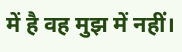में है वह मुझ में नहीं।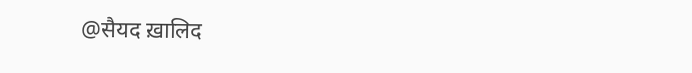@सैयद ख़ालिद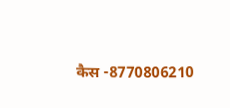कैस -8770806210